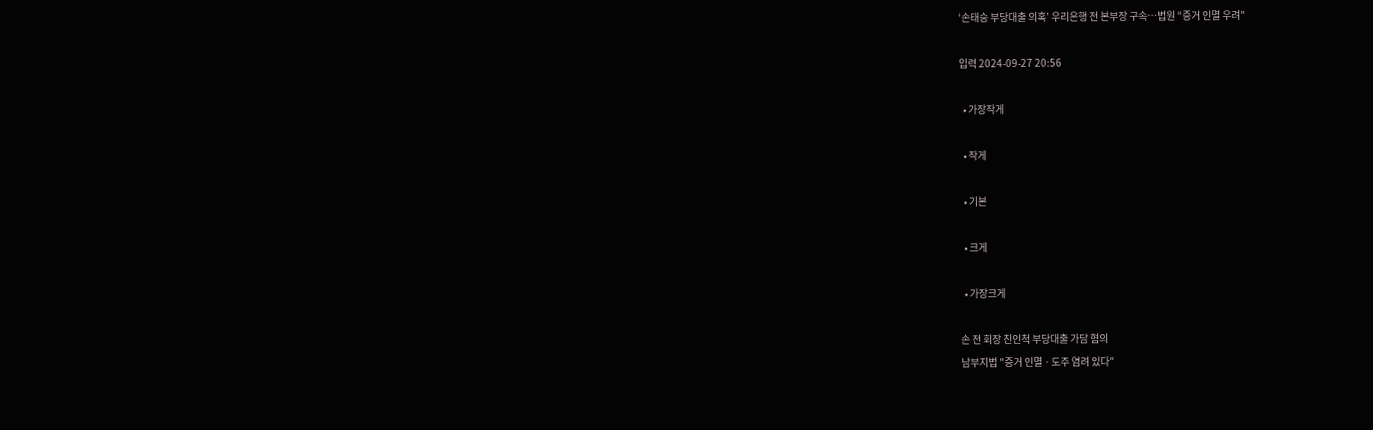‘손태승 부당대출 의혹’ 우리은행 전 본부장 구속…법원 “증거 인멸 우려"

입력 2024-09-27 20:56

  • 가장작게

  • 작게

  • 기본

  • 크게

  • 가장크게

손 전 회장 친인척 부당대출 가담 혐의
남부지법 "증거 인멸ㆍ도주 염려 있다"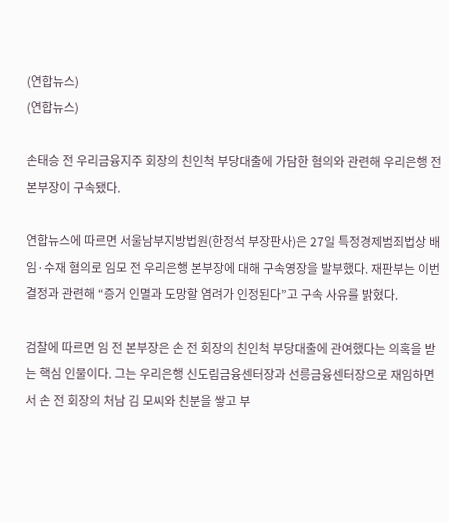(연합뉴스)
(연합뉴스)

손태승 전 우리금융지주 회장의 친인척 부당대출에 가담한 혐의와 관련해 우리은행 전 본부장이 구속됐다.

연합뉴스에 따르면 서울남부지방법원(한정석 부장판사)은 27일 특정경제범죄법상 배임·수재 혐의로 임모 전 우리은행 본부장에 대해 구속영장을 발부했다. 재판부는 이번 결정과 관련해 “증거 인멸과 도망할 염려가 인정된다”고 구속 사유를 밝혔다.

검찰에 따르면 임 전 본부장은 손 전 회장의 친인척 부당대출에 관여했다는 의혹을 받는 핵심 인물이다. 그는 우리은행 신도림금융센터장과 선릉금융센터장으로 재임하면서 손 전 회장의 처남 김 모씨와 친분을 쌓고 부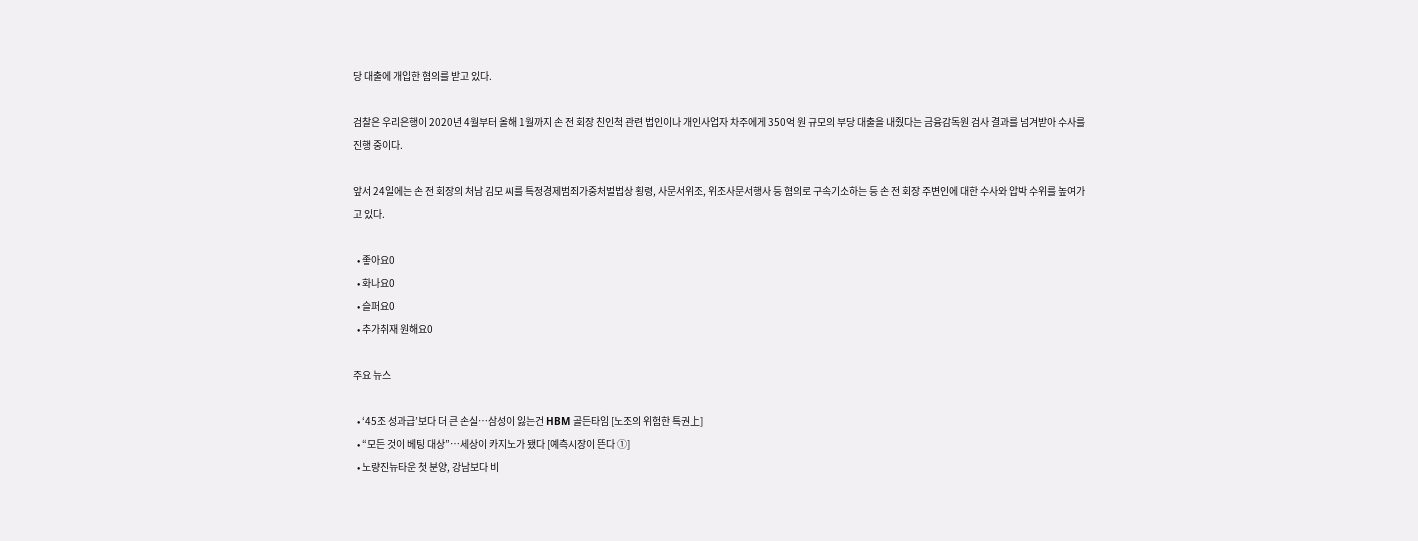당 대출에 개입한 혐의를 받고 있다.

검찰은 우리은행이 2020년 4월부터 올해 1월까지 손 전 회장 친인척 관련 법인이나 개인사업자 차주에게 350억 원 규모의 부당 대출을 내줬다는 금융감독원 검사 결과를 넘겨받아 수사를 진행 중이다.

앞서 24일에는 손 전 회장의 처남 김모 씨를 특정경제범죄가중처벌법상 횡령, 사문서위조, 위조사문서행사 등 혐의로 구속기소하는 등 손 전 회장 주변인에 대한 수사와 압박 수위를 높여가고 있다.

  • 좋아요0
  • 화나요0
  • 슬퍼요0
  • 추가취재 원해요0

주요 뉴스

  • ‘45조 성과급’보다 더 큰 손실…삼성이 잃는건 HBM 골든타임 [노조의 위험한 특권上]
  • “모든 것이 베팅 대상”…세상이 카지노가 됐다 [예측시장이 뜬다 ①]
  • 노량진뉴타운 첫 분양, 강남보다 비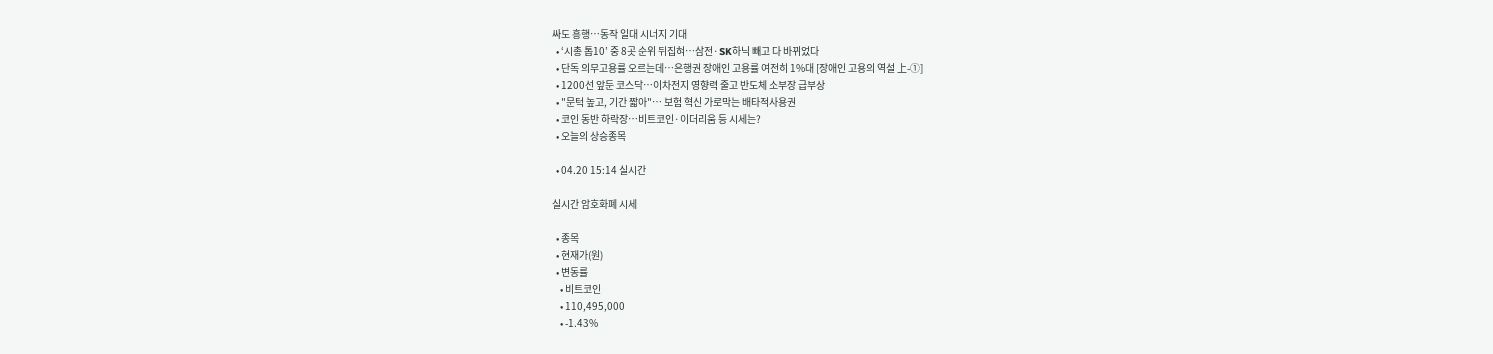싸도 흥행⋯동작 일대 시너지 기대
  • ‘시총 톱10’ 중 8곳 순위 뒤집혀⋯삼전·SK하닉 빼고 다 바뀌었다
  • 단독 의무고용률 오르는데…은행권 장애인 고용률 여전히 1%대 [장애인 고용의 역설 上-①]
  • 1200선 앞둔 코스닥…이차전지 영향력 줄고 반도체 소부장 급부상
  • "문턱 높고, 기간 짧아"… 보험 혁신 가로막는 배타적사용권
  • 코인 동반 하락장…비트코인·이더리움 등 시세는?
  • 오늘의 상승종목

  • 04.20 15:14 실시간

실시간 암호화폐 시세

  • 종목
  • 현재가(원)
  • 변동률
    • 비트코인
    • 110,495,000
    • -1.43%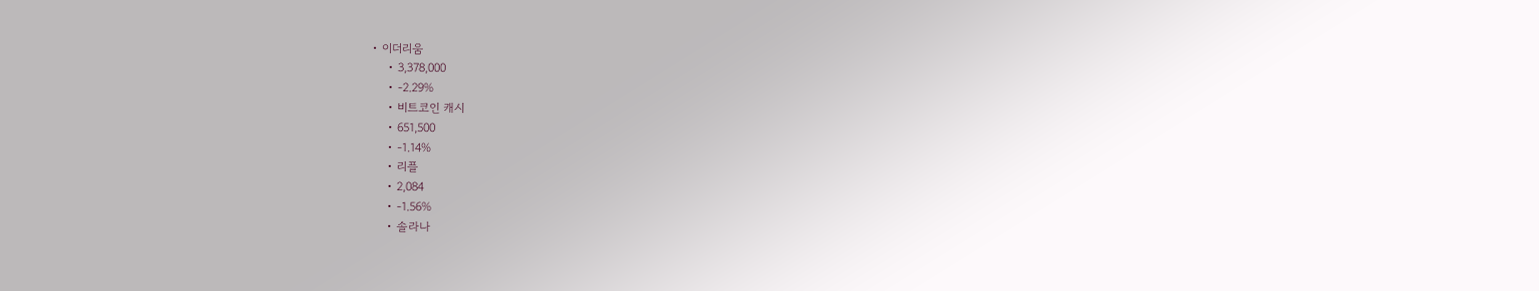• 이더리움
    • 3,378,000
    • -2.29%
    • 비트코인 캐시
    • 651,500
    • -1.14%
    • 리플
    • 2,084
    • -1.56%
    • 솔라나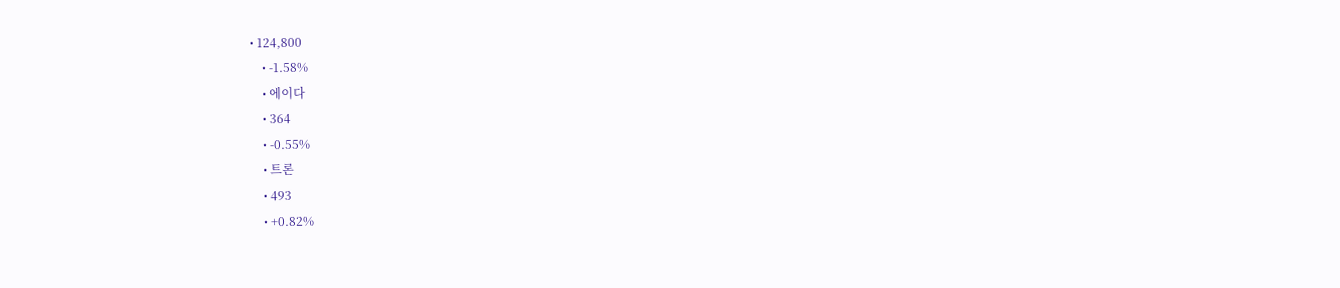• 124,800
    • -1.58%
    • 에이다
    • 364
    • -0.55%
    • 트론
    • 493
    • +0.82%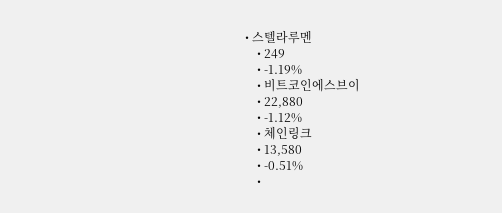• 스텔라루멘
    • 249
    • -1.19%
    • 비트코인에스브이
    • 22,880
    • -1.12%
    • 체인링크
    • 13,580
    • -0.51%
    •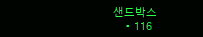샌드박스
    • 116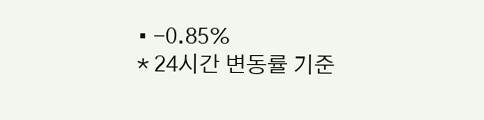• -0.85%
* 24시간 변동률 기준